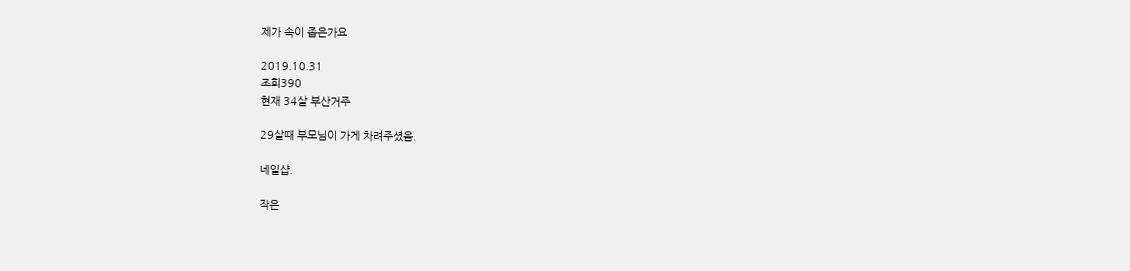제가 속이 좁은가요

2019.10.31
조회390
현재 34살 부산거주

29살때 부모님이 가게 차려주셨음.

네일샵.

작은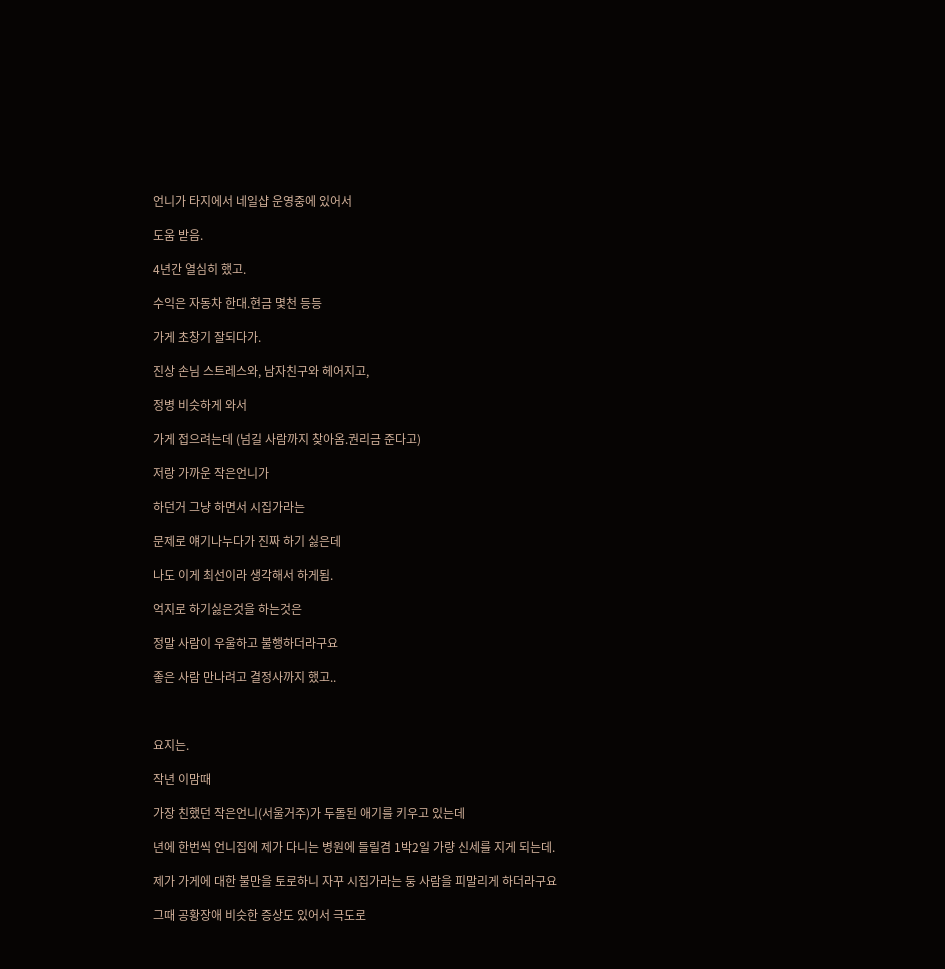언니가 타지에서 네일샵 운영중에 있어서

도움 받음.

4년간 열심히 했고.

수익은 자동차 한대.현금 몇천 등등

가게 초창기 잘되다가.

진상 손님 스트레스와, 남자친구와 헤어지고,

정병 비슷하게 와서

가게 접으려는데 (넘길 사람까지 찾아옴.권리금 준다고)

저랑 가까운 작은언니가

하던거 그냥 하면서 시집가라는

문제로 얘기나누다가 진짜 하기 싫은데

나도 이게 최선이라 생각해서 하게됨.

억지로 하기싫은것을 하는것은

정말 사람이 우울하고 불행하더라구요

좋은 사람 만나려고 결정사까지 했고..



요지는.

작년 이맘때

가장 친했던 작은언니(서울거주)가 두돌된 애기를 키우고 있는데

년에 한번씩 언니집에 제가 다니는 병원에 들릴겸 1박2일 가량 신세를 지게 되는데.

제가 가게에 대한 불만을 토로하니 자꾸 시집가라는 둥 사람을 피말리게 하더라구요

그때 공황장애 비슷한 증상도 있어서 극도로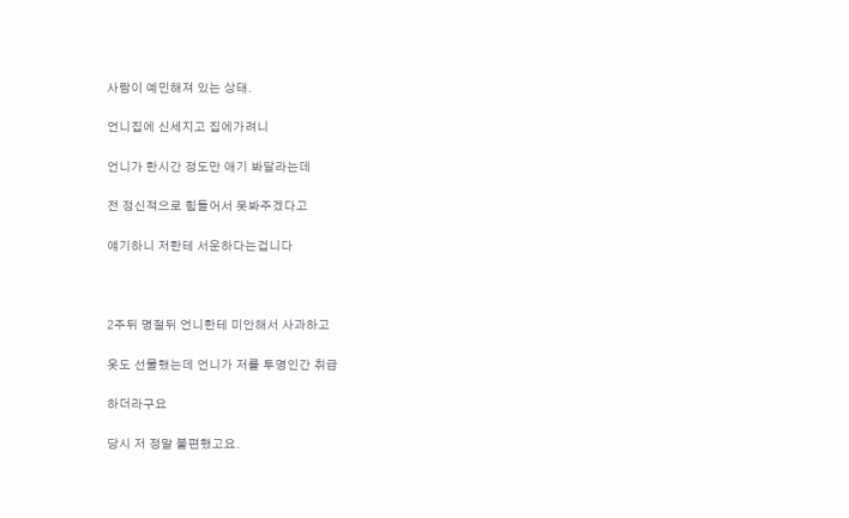사람이 예민해져 있는 상태.

언니집에 신세지고 집에가려니

언니가 한시간 정도만 애기 봐달라는데

전 정신적으로 힘들어서 못봐주겠다고

얘기하니 저한테 서운하다는겁니다



2주뒤 명절뒤 언니한테 미안해서 사과하고

옷도 선물했는데 언니가 저를 투명인간 취급

하더라구요

당시 저 정말 불편했고요.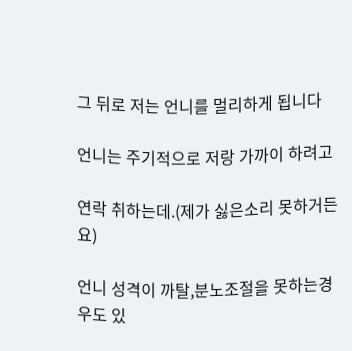그 뒤로 저는 언니를 멀리하게 됩니다

언니는 주기적으로 저랑 가까이 하려고

연락 취하는데.(제가 싫은소리 못하거든요)

언니 성격이 까탈,분노조절을 못하는경우도 있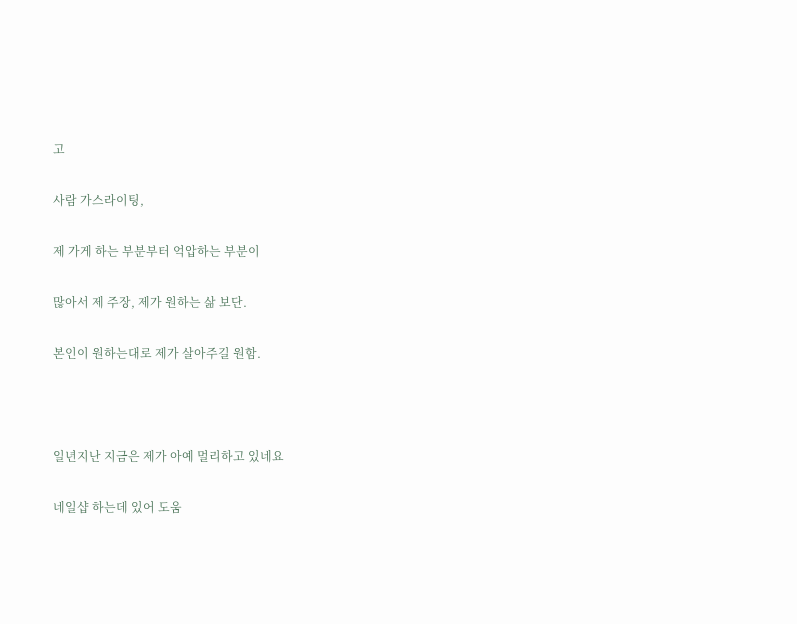고

사람 가스라이팅,

제 가게 하는 부분부터 억압하는 부분이

많아서 제 주장, 제가 원하는 삶 보단.

본인이 원하는대로 제가 살아주길 원함.



일년지난 지금은 제가 아예 멀리하고 있네요

네일샵 하는데 있어 도움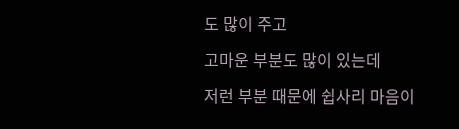도 많이 주고

고마운 부분도 많이 있는데

저런 부분 때문에 쉽사리 마음이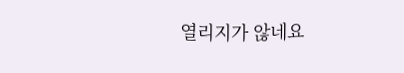열리지가 않네요